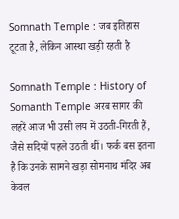Somnath Temple : जब इतिहास टूटता है, लेकिन आस्था खड़ी रहती है

Somnath Temple : History of Somanth Temple अरब सागर की लहरें आज भी उसी लय में उठती-गिरती हैं, जैसे सदियों पहले उठती थीं। फर्क बस इतना है कि उनके सामने खड़ा सोमनाथ मंदिर अब केवल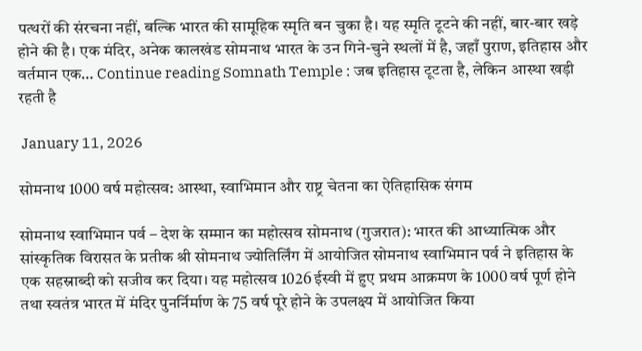पत्थरों की संरचना नहीं, बल्कि भारत की सामूहिक स्मृति बन चुका है। यह स्मृति टूटने की नहीं, बार-बार खड़े होने की है। एक मंदिर, अनेक कालखंड सोमनाथ भारत के उन गिने-चुने स्थलों में है, जहाँ पुराण, इतिहास और वर्तमान एक… Continue reading Somnath Temple : जब इतिहास टूटता है, लेकिन आस्था खड़ी रहती है

 January 11, 2026

सोमनाथ 1000 वर्ष महोत्सव: आस्था, स्वाभिमान और राष्ट्र चेतना का ऐतिहासिक संगम

सोमनाथ स्वाभिमान पर्व – देश के सम्मान का महोत्सव सोमनाथ (गुजरात): भारत की आध्यात्मिक और सांस्कृतिक विरासत के प्रतीक श्री सोमनाथ ज्योतिर्लिंग में आयोजित सोमनाथ स्वाभिमान पर्व ने इतिहास के एक सहस्राब्दी को सजीव कर दिया। यह महोत्सव 1026 ईस्वी में हुए प्रथम आक्रमण के 1000 वर्ष पूर्ण होने तथा स्वतंत्र भारत में मंदिर पुनर्निर्माण के 75 वर्ष पूरे होने के उपलक्ष्य में आयोजित किया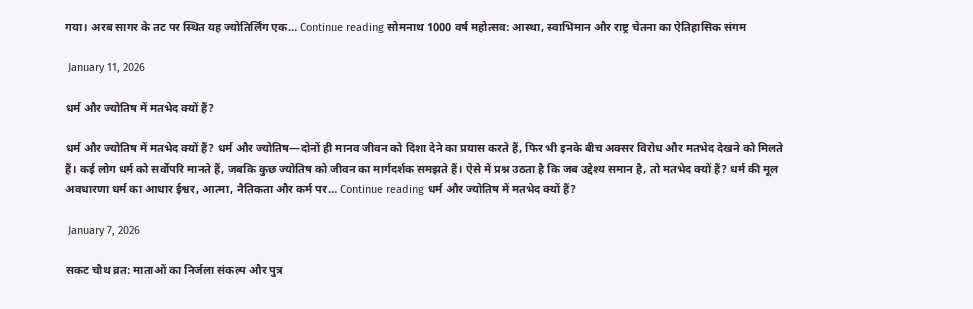गया। अरब सागर के तट पर स्थित यह ज्योतिर्लिंग एक… Continue reading सोमनाथ 1000 वर्ष महोत्सव: आस्था, स्वाभिमान और राष्ट्र चेतना का ऐतिहासिक संगम

 January 11, 2026

धर्म और ज्योतिष में मतभेद क्यों हैं?

धर्म और ज्योतिष में मतभेद क्यों हैं? धर्म और ज्योतिष—दोनों ही मानव जीवन को दिशा देने का प्रयास करते हैं, फिर भी इनके बीच अक्सर विरोध और मतभेद देखने को मिलते हैं। कई लोग धर्म को सर्वोपरि मानते हैं, जबकि कुछ ज्योतिष को जीवन का मार्गदर्शक समझते हैं। ऐसे में प्रश्न उठता है कि जब उद्देश्य समान है, तो मतभेद क्यों हैं? धर्म की मूल अवधारणा धर्म का आधार ईश्वर, आत्मा, नैतिकता और कर्म पर… Continue reading धर्म और ज्योतिष में मतभेद क्यों हैं?

 January 7, 2026

सकट चौथ व्रत: माताओं का निर्जला संकल्प और पुत्र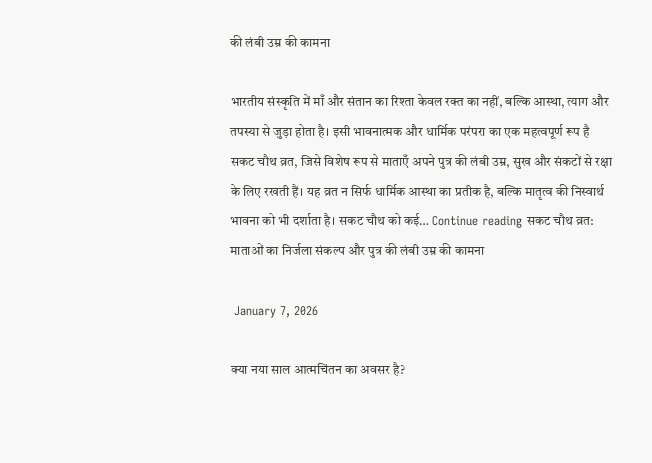की लंबी उम्र की कामना

भारतीय संस्कृति में माँ और संतान का रिश्ता केवल रक्त का नहीं, बल्कि आस्था, त्याग और तपस्या से जुड़ा होता है। इसी भावनात्मक और धार्मिक परंपरा का एक महत्वपूर्ण रूप है सकट चौथ व्रत, जिसे विशेष रूप से माताएँ अपने पुत्र की लंबी उम्र, सुख और संकटों से रक्षा के लिए रखती हैं। यह व्रत न सिर्फ धार्मिक आस्था का प्रतीक है, बल्कि मातृत्व की निस्वार्थ भावना को भी दर्शाता है। सकट चौथ को कई… Continue reading सकट चौथ व्रत: माताओं का निर्जला संकल्प और पुत्र की लंबी उम्र की कामना

 January 7, 2026

क्या नया साल आत्मचिंतन का अवसर है?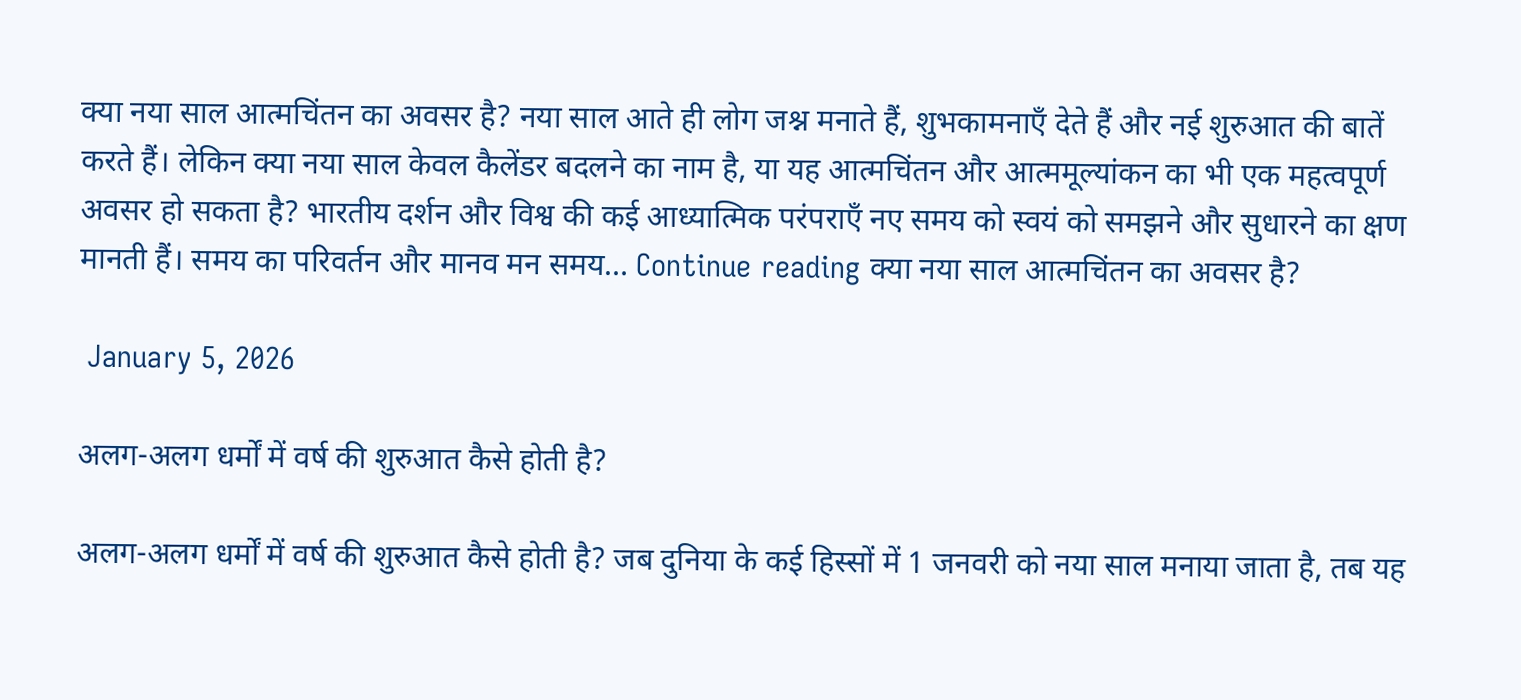क्या नया साल आत्मचिंतन का अवसर है? नया साल आते ही लोग जश्न मनाते हैं, शुभकामनाएँ देते हैं और नई शुरुआत की बातें करते हैं। लेकिन क्या नया साल केवल कैलेंडर बदलने का नाम है, या यह आत्मचिंतन और आत्ममूल्यांकन का भी एक महत्वपूर्ण अवसर हो सकता है? भारतीय दर्शन और विश्व की कई आध्यात्मिक परंपराएँ नए समय को स्वयं को समझने और सुधारने का क्षण मानती हैं। समय का परिवर्तन और मानव मन समय… Continue reading क्या नया साल आत्मचिंतन का अवसर है?

 January 5, 2026

अलग-अलग धर्मों में वर्ष की शुरुआत कैसे होती है?

अलग-अलग धर्मों में वर्ष की शुरुआत कैसे होती है? जब दुनिया के कई हिस्सों में 1 जनवरी को नया साल मनाया जाता है, तब यह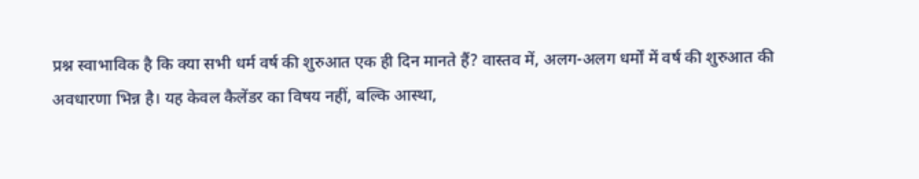प्रश्न स्वाभाविक है कि क्या सभी धर्म वर्ष की शुरुआत एक ही दिन मानते हैं? वास्तव में, अलग-अलग धर्मों में वर्ष की शुरुआत की अवधारणा भिन्न है। यह केवल कैलेंडर का विषय नहीं, बल्कि आस्था,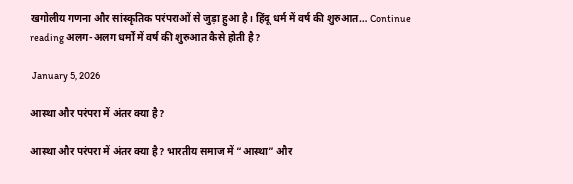खगोलीय गणना और सांस्कृतिक परंपराओं से जुड़ा हुआ है। हिंदू धर्म में वर्ष की शुरुआत… Continue reading अलग-अलग धर्मों में वर्ष की शुरुआत कैसे होती है?

 January 5, 2026

आस्था और परंपरा में अंतर क्या है?

आस्था और परंपरा में अंतर क्या है? भारतीय समाज में “आस्था” और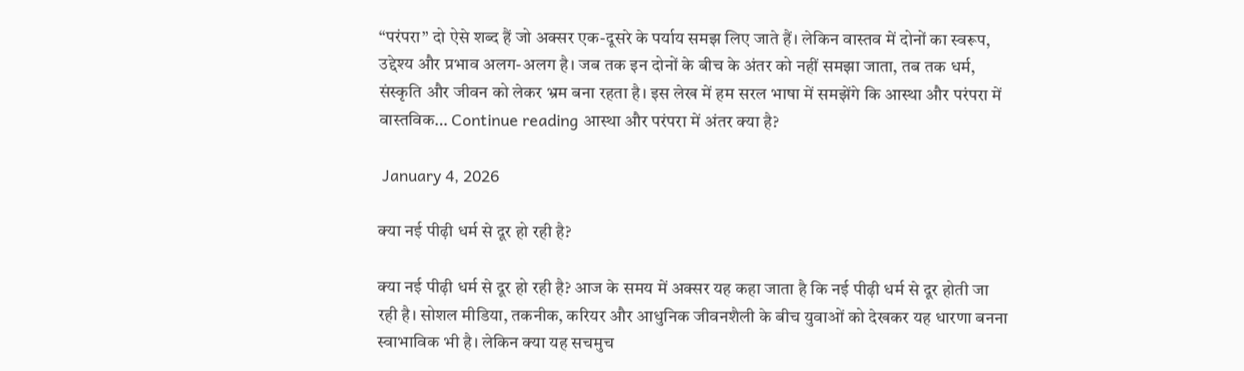“परंपरा” दो ऐसे शब्द हैं जो अक्सर एक-दूसरे के पर्याय समझ लिए जाते हैं। लेकिन वास्तव में दोनों का स्वरूप, उद्देश्य और प्रभाव अलग-अलग है। जब तक इन दोनों के बीच के अंतर को नहीं समझा जाता, तब तक धर्म, संस्कृति और जीवन को लेकर भ्रम बना रहता है। इस लेख में हम सरल भाषा में समझेंगे कि आस्था और परंपरा में वास्तविक… Continue reading आस्था और परंपरा में अंतर क्या है?

 January 4, 2026

क्या नई पीढ़ी धर्म से दूर हो रही है?

क्या नई पीढ़ी धर्म से दूर हो रही है? आज के समय में अक्सर यह कहा जाता है कि नई पीढ़ी धर्म से दूर होती जा रही है। सोशल मीडिया, तकनीक, करियर और आधुनिक जीवनशैली के बीच युवाओं को देखकर यह धारणा बनना स्वाभाविक भी है। लेकिन क्या यह सचमुच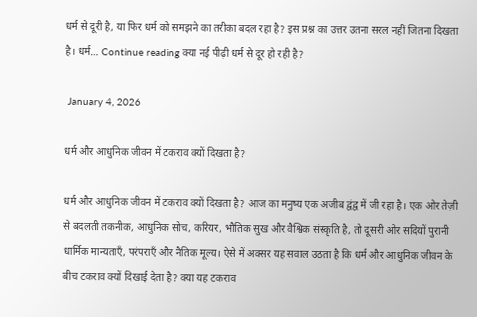धर्म से दूरी है, या फिर धर्म को समझने का तरीका बदल रहा है? इस प्रश्न का उत्तर उतना सरल नहीं जितना दिखता है। धर्म… Continue reading क्या नई पीढ़ी धर्म से दूर हो रही है?

 January 4, 2026

धर्म और आधुनिक जीवन में टकराव क्यों दिखता है?

धर्म और आधुनिक जीवन में टकराव क्यों दिखता है? आज का मनुष्य एक अजीब द्वंद्व में जी रहा है। एक ओर तेज़ी से बदलती तकनीक, आधुनिक सोच, करियर, भौतिक सुख और वैश्विक संस्कृति है, तो दूसरी ओर सदियों पुरानी धार्मिक मान्यताएँ, परंपराएँ और नैतिक मूल्य। ऐसे में अक्सर यह सवाल उठता है कि धर्म और आधुनिक जीवन के बीच टकराव क्यों दिखाई देता है? क्या यह टकराव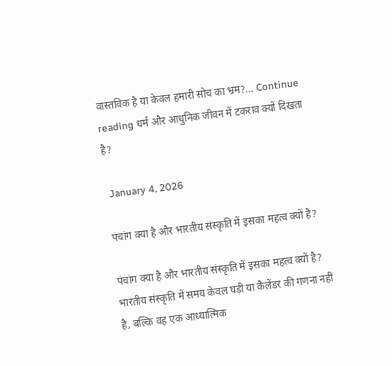वास्तविक है या केवल हमारी सोच का भ्रम?… Continue reading धर्म और आधुनिक जीवन में टकराव क्यों दिखता है?

 January 4, 2026

पंचांग क्या है और भारतीय संस्कृति में इसका महत्व क्यों है?

पंचांग क्या है और भारतीय संस्कृति में इसका महत्व क्यों है? भारतीय संस्कृति में समय केवल घड़ी या कैलेंडर की गणना नहीं है, बल्कि वह एक आध्यात्मिक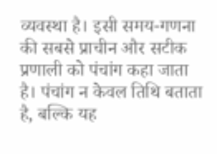व्यवस्था है। इसी समय-गणना की सबसे प्राचीन और सटीक प्रणाली को पंचांग कहा जाता है। पंचांग न केवल तिथि बताता है, बल्कि यह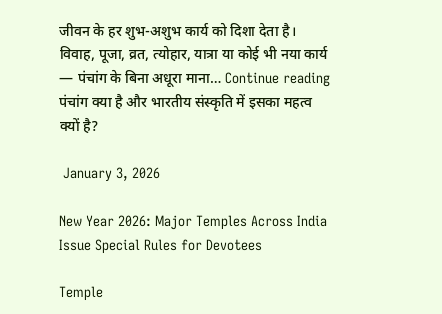जीवन के हर शुभ-अशुभ कार्य को दिशा देता है। विवाह, पूजा, व्रत, त्योहार, यात्रा या कोई भी नया कार्य — पंचांग के बिना अधूरा माना… Continue reading पंचांग क्या है और भारतीय संस्कृति में इसका महत्व क्यों है?

 January 3, 2026

New Year 2026: Major Temples Across India Issue Special Rules for Devotees

Temple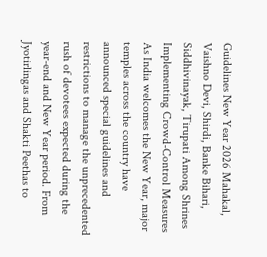Guidelines New Year 2026 Mahakal, Vaishno Devi, Shirdi, Banke Bihari, Siddhivinayak, Tirupati Among Shrines Implementing Crowd-Control Measures As India welcomes the New Year, major temples across the country have announced special guidelines and restrictions to manage the unprecedented rush of devotees expected during the year-end and New Year period. From Jyotirlingas and Shakti Peethas to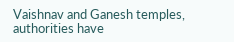Vaishnav and Ganesh temples, authorities have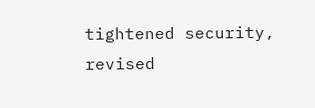tightened security, revised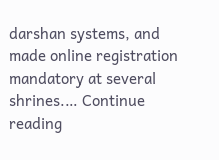darshan systems, and made online registration mandatory at several shrines.… Continue reading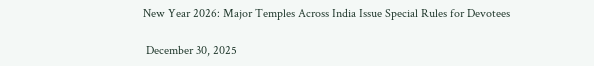New Year 2026: Major Temples Across India Issue Special Rules for Devotees

 December 30, 2025